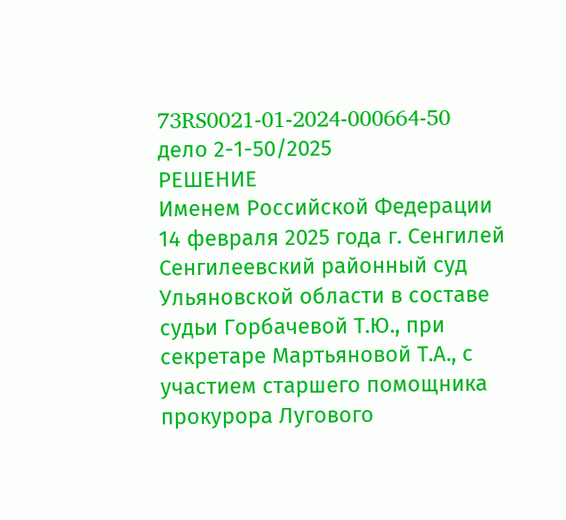73RS0021-01-2024-000664-50
дело 2-1-50/2025
РЕШЕНИЕ
Именем Российской Федерации
14 февраля 2025 года г. Сенгилей
Сенгилеевский районный суд Ульяновской области в составе судьи Горбачевой Т.Ю., при секретаре Мартьяновой Т.А., с участием старшего помощника прокурора Лугового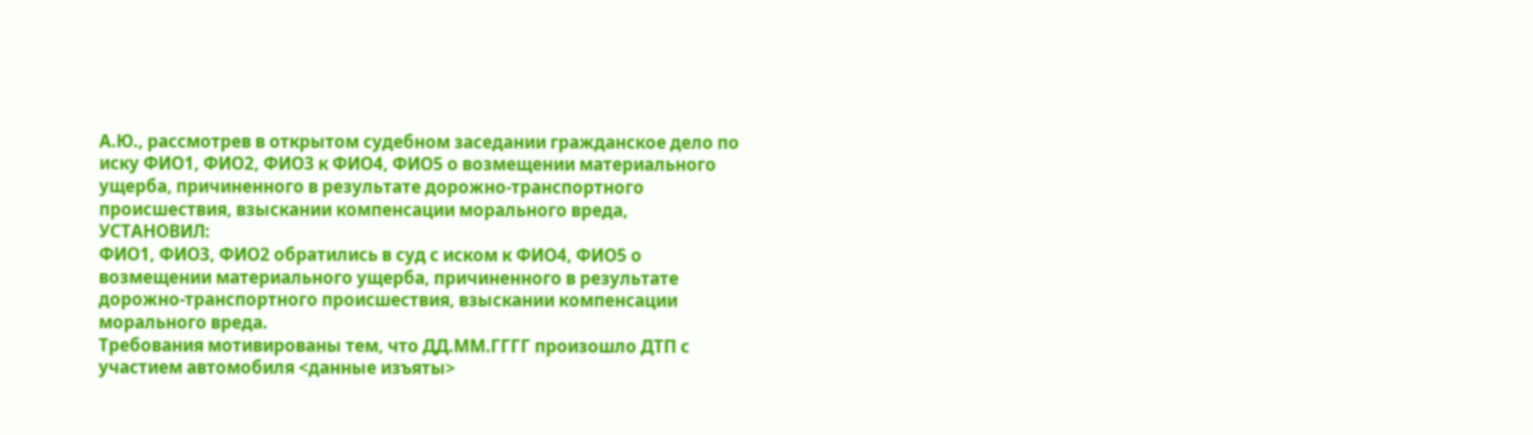А.Ю., рассмотрев в открытом судебном заседании гражданское дело по иску ФИО1, ФИО2, ФИО3 к ФИО4, ФИО5 о возмещении материального ущерба, причиненного в результате дорожно-транспортного происшествия, взыскании компенсации морального вреда,
УСТАНОВИЛ:
ФИО1, ФИО3, ФИО2 обратились в суд с иском к ФИО4, ФИО5 о возмещении материального ущерба, причиненного в результате дорожно-транспортного происшествия, взыскании компенсации морального вреда.
Требования мотивированы тем, что ДД.ММ.ГГГГ произошло ДТП с участием автомобиля <данные изъяты>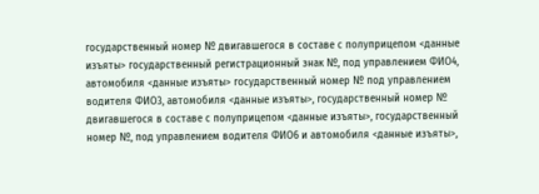государственный номер № двигавшегося в составе с полуприцепом <данные изъяты> государственный регистрационный знак №, под управлением ФИО4, автомобиля <данные изъяты> государственный номер № под управлением водителя ФИО3, автомобиля <данные изъяты>, государственный номер № двигавшегося в составе с полуприцепом <данные изъяты>, государственный номер №, под управлением водителя ФИО6 и автомобиля <данные изъяты>,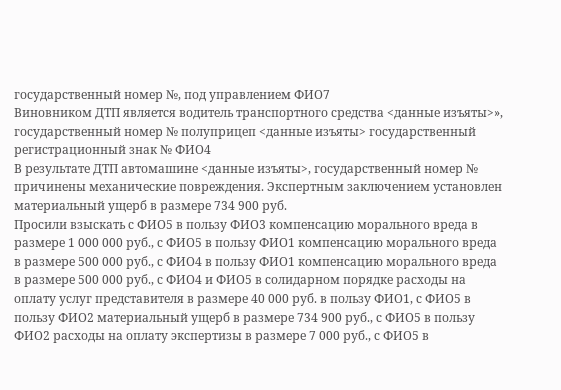государственный номер №, под управлением ФИО7
Виновником ДТП является водитель транспортного средства <данные изъяты>», государственный номер № полуприцеп <данные изъяты> государственный регистрационный знак № ФИО4
В результате ДТП автомашине <данные изъяты>, государственный номер № причинены механические повреждения. Экспертным заключением установлен материальный ущерб в размере 734 900 руб.
Просили взыскать с ФИО5 в пользу ФИО3 компенсацию морального вреда в размере 1 000 000 руб., с ФИО5 в пользу ФИО1 компенсацию морального вреда в размере 500 000 руб., с ФИО4 в пользу ФИО1 компенсацию морального вреда в размере 500 000 руб., с ФИО4 и ФИО5 в солидарном порядке расходы на оплату услуг представителя в размере 40 000 руб. в пользу ФИО1, с ФИО5 в пользу ФИО2 материальный ущерб в размере 734 900 руб., с ФИО5 в пользу ФИО2 расходы на оплату экспертизы в размере 7 000 руб., с ФИО5 в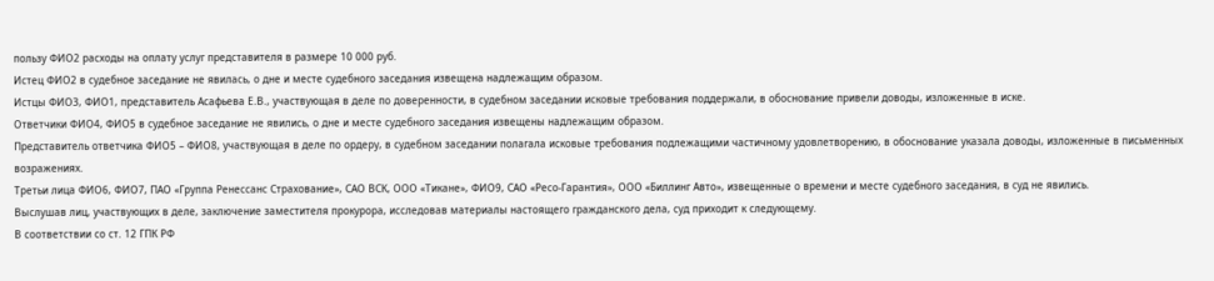пользу ФИО2 расходы на оплату услуг представителя в размере 10 000 руб.
Истец ФИО2 в судебное заседание не явилась, о дне и месте судебного заседания извещена надлежащим образом.
Истцы ФИО3, ФИО1, представитель Асафьева Е.В., участвующая в деле по доверенности, в судебном заседании исковые требования поддержали, в обоснование привели доводы, изложенные в иске.
Ответчики ФИО4, ФИО5 в судебное заседание не явились, о дне и месте судебного заседания извещены надлежащим образом.
Представитель ответчика ФИО5 – ФИО8, участвующая в деле по ордеру, в судебном заседании полагала исковые требования подлежащими частичному удовлетворению, в обоснование указала доводы, изложенные в письменных возражениях.
Третьи лица ФИО6, ФИО7, ПАО «Группа Ренессанс Страхование», САО ВСК, ООО «Тикане», ФИО9, САО «Ресо-Гарантия», ООО «Биллинг Авто», извещенные о времени и месте судебного заседания, в суд не явились.
Выслушав лиц, участвующих в деле, заключение заместителя прокурора, исследовав материалы настоящего гражданского дела, суд приходит к следующему.
В соответствии со ст. 12 ГПК РФ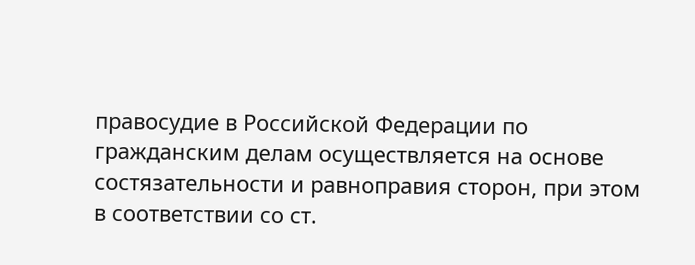правосудие в Российской Федерации по гражданским делам осуществляется на основе состязательности и равноправия сторон, при этом в соответствии со ст.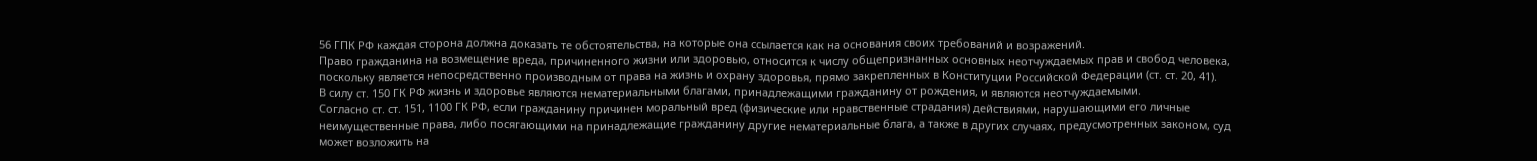56 ГПК РФ каждая сторона должна доказать те обстоятельства, на которые она ссылается как на основания своих требований и возражений.
Право гражданина на возмещение вреда, причиненного жизни или здоровью, относится к числу общепризнанных основных неотчуждаемых прав и свобод человека, поскольку является непосредственно производным от права на жизнь и охрану здоровья, прямо закрепленных в Конституции Российской Федерации (ст. ст. 20, 41).
В силу ст. 150 ГК РФ жизнь и здоровье являются нематериальными благами, принадлежащими гражданину от рождения, и являются неотчуждаемыми.
Согласно ст. ст. 151, 1100 ГК РФ, если гражданину причинен моральный вред (физические или нравственные страдания) действиями, нарушающими его личные неимущественные права, либо посягающими на принадлежащие гражданину другие нематериальные блага, а также в других случаях, предусмотренных законом, суд может возложить на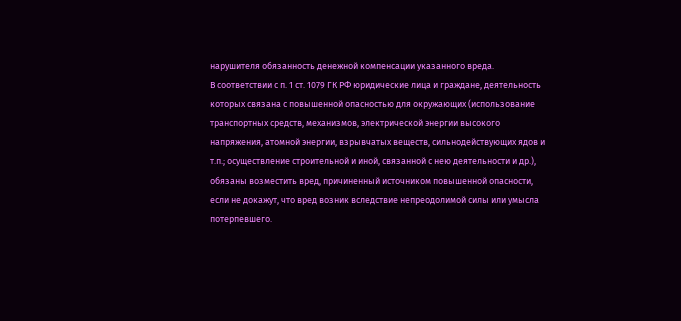нарушителя обязанность денежной компенсации указанного вреда.
В соответствии с п. 1 ст. 1079 ГК РФ юридические лица и граждане, деятельность которых связана с повышенной опасностью для окружающих (использование транспортных средств, механизмов, электрической энергии высокого напряжения, атомной энергии, взрывчатых веществ, сильнодействующих ядов и т.п.; осуществление строительной и иной, связанной с нею деятельности и др.), обязаны возместить вред, причиненный источником повышенной опасности, если не докажут, что вред возник вследствие непреодолимой силы или умысла потерпевшего.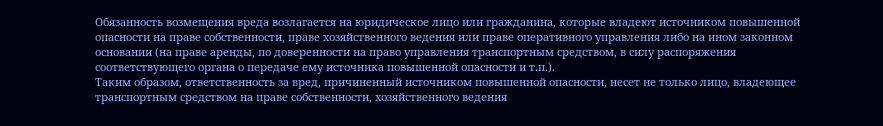Обязанность возмещения вреда возлагается на юридическое лицо или гражданина, которые владеют источником повышенной опасности на праве собственности, праве хозяйственного ведения или праве оперативного управления либо на ином законном основании (на праве аренды, по доверенности на право управления транспортным средством, в силу распоряжения соответствующего органа о передаче ему источника повышенной опасности и т.п.).
Таким образом, ответственность за вред, причиненный источником повышенной опасности, несет не только лицо, владеющее транспортным средством на праве собственности, хозяйственного ведения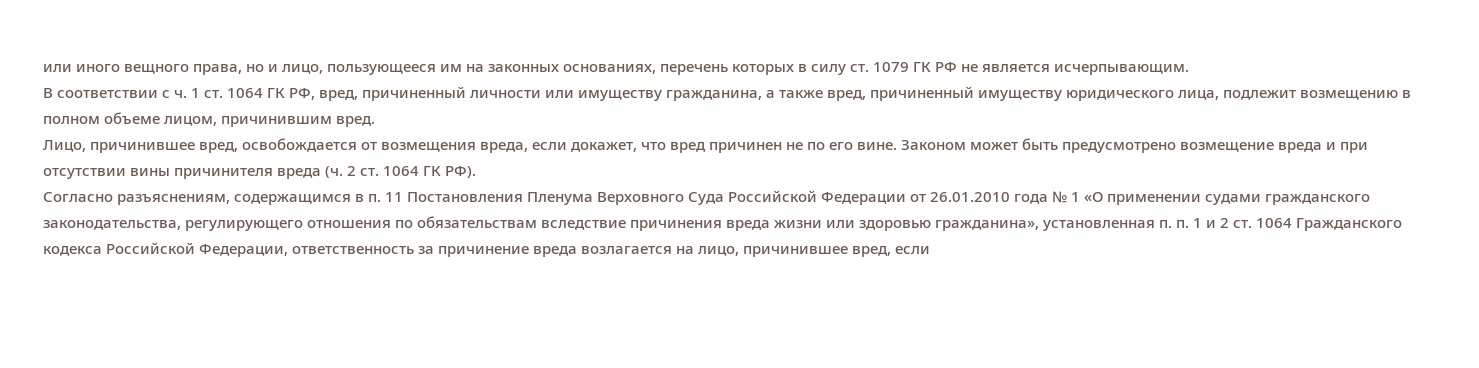или иного вещного права, но и лицо, пользующееся им на законных основаниях, перечень которых в силу ст. 1079 ГК РФ не является исчерпывающим.
В соответствии с ч. 1 ст. 1064 ГК РФ, вред, причиненный личности или имуществу гражданина, а также вред, причиненный имуществу юридического лица, подлежит возмещению в полном объеме лицом, причинившим вред.
Лицо, причинившее вред, освобождается от возмещения вреда, если докажет, что вред причинен не по его вине. Законом может быть предусмотрено возмещение вреда и при отсутствии вины причинителя вреда (ч. 2 ст. 1064 ГК РФ).
Согласно разъяснениям, содержащимся в п. 11 Постановления Пленума Верховного Суда Российской Федерации от 26.01.2010 года № 1 «О применении судами гражданского законодательства, регулирующего отношения по обязательствам вследствие причинения вреда жизни или здоровью гражданина», установленная п. п. 1 и 2 ст. 1064 Гражданского кодекса Российской Федерации, ответственность за причинение вреда возлагается на лицо, причинившее вред, если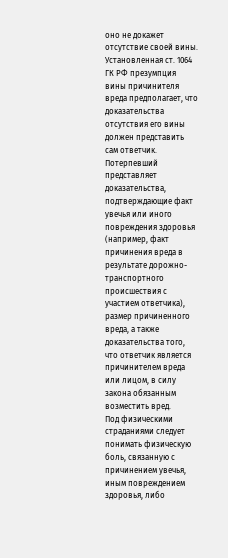оно не докажет отсутствие своей вины.
Установленная ст. 1064 ГК РФ презумпция вины причинителя вреда предполагает, что доказательства отсутствия его вины должен представить сам ответчик. Потерпевший представляет доказательства, подтверждающие факт увечья или иного повреждения здоровья (например, факт причинения вреда в результате дорожно-транспортного происшествия с участием ответчика), размер причиненного вреда, а также доказательства того, что ответчик является причинителем вреда или лицом, в силу закона обязанным возместить вред.
Под физическими страданиями следует понимать физическую боль, связанную с причинением увечья, иным повреждением здоровья, либо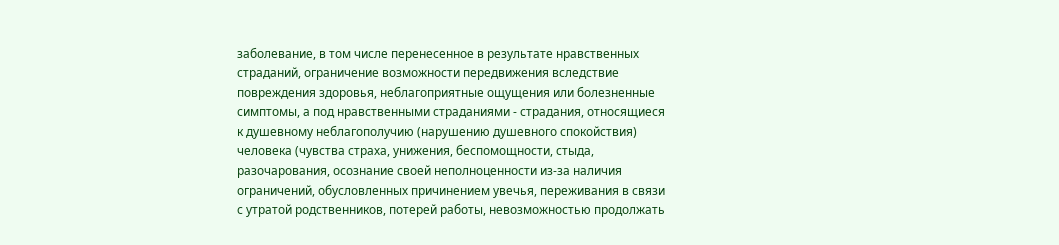заболевание, в том числе перенесенное в результате нравственных страданий, ограничение возможности передвижения вследствие повреждения здоровья, неблагоприятные ощущения или болезненные симптомы, а под нравственными страданиями - страдания, относящиеся к душевному неблагополучию (нарушению душевного спокойствия) человека (чувства страха, унижения, беспомощности, стыда, разочарования, осознание своей неполноценности из-за наличия ограничений, обусловленных причинением увечья, переживания в связи с утратой родственников, потерей работы, невозможностью продолжать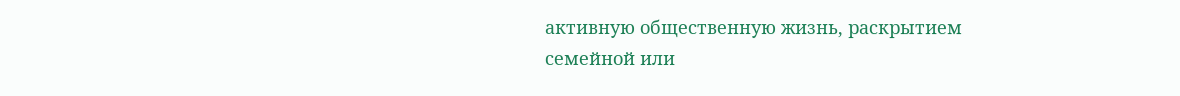активную общественную жизнь, раскрытием семейной или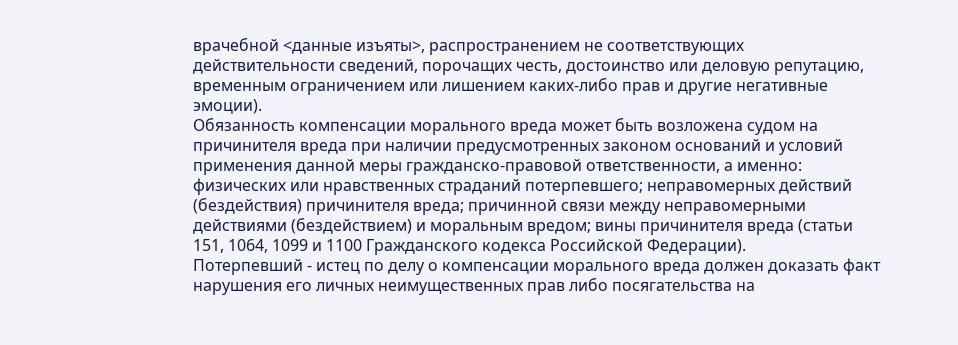врачебной <данные изъяты>, распространением не соответствующих действительности сведений, порочащих честь, достоинство или деловую репутацию, временным ограничением или лишением каких-либо прав и другие негативные эмоции).
Обязанность компенсации морального вреда может быть возложена судом на причинителя вреда при наличии предусмотренных законом оснований и условий применения данной меры гражданско-правовой ответственности, а именно: физических или нравственных страданий потерпевшего; неправомерных действий (бездействия) причинителя вреда; причинной связи между неправомерными действиями (бездействием) и моральным вредом; вины причинителя вреда (статьи 151, 1064, 1099 и 1100 Гражданского кодекса Российской Федерации).
Потерпевший - истец по делу о компенсации морального вреда должен доказать факт нарушения его личных неимущественных прав либо посягательства на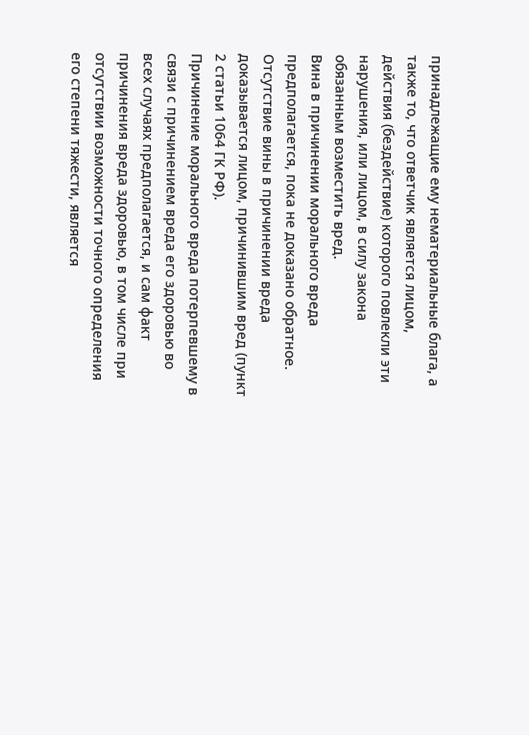принадлежащие ему нематериальные блага, а также то, что ответчик является лицом, действия (бездействие) которого повлекли эти нарушения, или лицом, в силу закона обязанным возместить вред.
Вина в причинении морального вреда предполагается, пока не доказано обратное. Отсутствие вины в причинении вреда доказывается лицом, причинившим вред (пункт 2 статьи 1064 ГК РФ).
Причинение морального вреда потерпевшему в связи с причинением вреда его здоровью во всех случаях предполагается, и сам факт причинения вреда здоровью, в том числе при отсутствии возможности точного определения его степени тяжести, является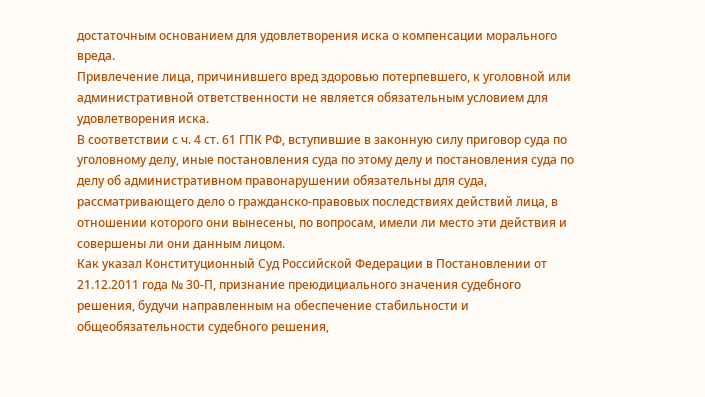достаточным основанием для удовлетворения иска о компенсации морального вреда.
Привлечение лица, причинившего вред здоровью потерпевшего, к уголовной или административной ответственности не является обязательным условием для удовлетворения иска.
В соответствии с ч. 4 ст. 61 ГПК РФ, вступившие в законную силу приговор суда по уголовному делу, иные постановления суда по этому делу и постановления суда по делу об административном правонарушении обязательны для суда, рассматривающего дело о гражданско-правовых последствиях действий лица, в отношении которого они вынесены, по вопросам, имели ли место эти действия и совершены ли они данным лицом.
Как указал Конституционный Суд Российской Федерации в Постановлении от 21.12.2011 года № 30-П, признание преюдициального значения судебного решения, будучи направленным на обеспечение стабильности и общеобязательности судебного решения,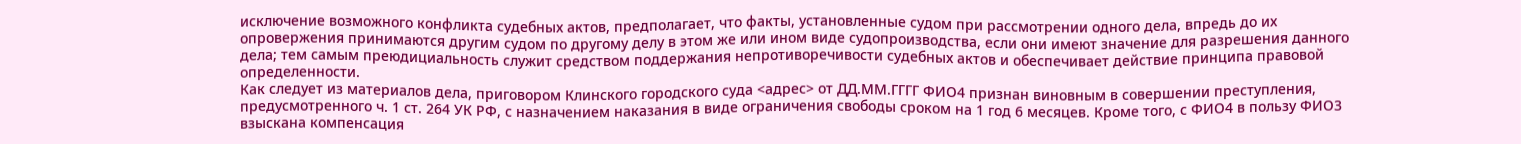исключение возможного конфликта судебных актов, предполагает, что факты, установленные судом при рассмотрении одного дела, впредь до их опровержения принимаются другим судом по другому делу в этом же или ином виде судопроизводства, если они имеют значение для разрешения данного дела; тем самым преюдициальность служит средством поддержания непротиворечивости судебных актов и обеспечивает действие принципа правовой определенности.
Как следует из материалов дела, приговором Клинского городского суда <адрес> от ДД.ММ.ГГГГ ФИО4 признан виновным в совершении преступления, предусмотренного ч. 1 ст. 264 УК РФ, с назначением наказания в виде ограничения свободы сроком на 1 год 6 месяцев. Кроме того, с ФИО4 в пользу ФИО3 взыскана компенсация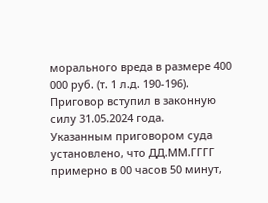морального вреда в размере 400 000 руб. (т. 1 л.д. 190-196). Приговор вступил в законную силу 31.05.2024 года.
Указанным приговором суда установлено, что ДД.ММ.ГГГГ примерно в 00 часов 50 минут,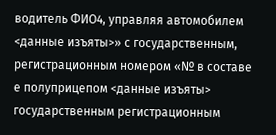водитель ФИО4, управляя автомобилем <данные изъяты>» с государственным, регистрационным номером «№ в составе е полуприцепом <данные изъяты> государственным регистрационным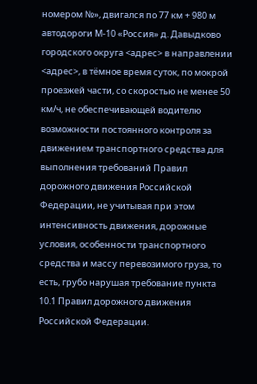номером №», двигался по 77 км + 980 м автодороги М-10 «Россия» д. Давыдково городского округа <адрес> в направлении <адрес>, в тёмное время суток, по мокрой проезжей части, со скоростью не менее 50 км/ч, не обеспечивающей водителю возможности постоянного контроля за движением транспортного средства для выполнения требований Правил дорожного движения Российской Федерации, не учитывая при этом интенсивность движения, дорожные условия, особенности транспортного средства и массу перевозимого груза, то есть, грубо нарушая требование пункта 10.1 Правил дорожного движения Российской Федерации.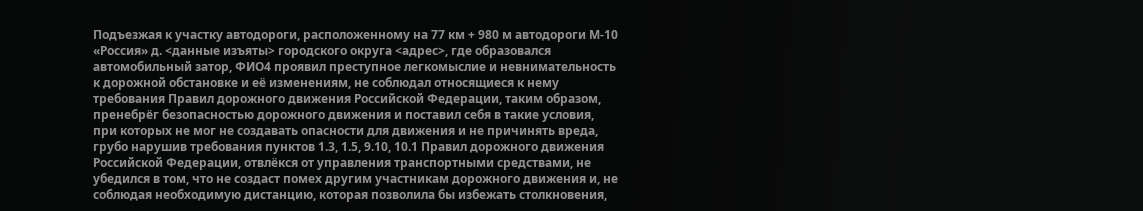Подъезжая к участку автодороги, расположенному на 77 км + 980 м автодороги М-10
«Россия» д. <данные изъяты> городского округа <адрес>, где образовался автомобильный затор, ФИО4 проявил преступное легкомыслие и невнимательность к дорожной обстановке и её изменениям, не соблюдал относящиеся к нему требования Правил дорожного движения Российской Федерации, таким образом, пренебрёг безопасностью дорожного движения и поставил себя в такие условия, при которых не мог не создавать опасности для движения и не причинять вреда, грубо нарушив требования пунктов 1.3, 1.5, 9.10, 10.1 Правил дорожного движения Российской Федерации, отвлёкся от управления транспортными средствами, не убедился в том, что не создаст помех другим участникам дорожного движения и, не соблюдая необходимую дистанцию, которая позволила бы избежать столкновения,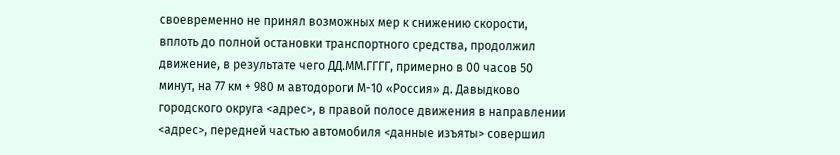своевременно не принял возможных мер к снижению скорости, вплоть до полной остановки транспортного средства, продолжил движение, в результате чего ДД.ММ.ГГГГ, примерно в 00 часов 50 минут, на 77 км + 980 м автодороги М-10 «Россия» д. Давыдково городского округа <адрес>, в правой полосе движения в направлении <адрес>, передней частью автомобиля <данные изъяты> совершил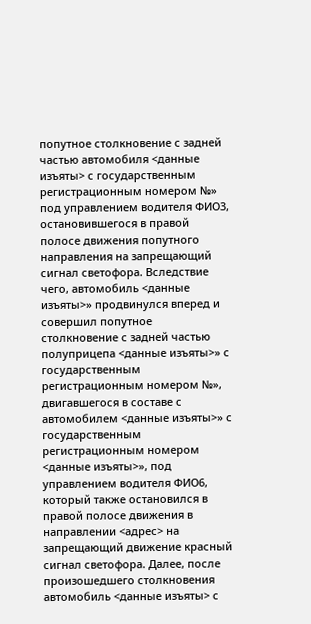попутное столкновение с задней частью автомобиля <данные изъяты> с государственным регистрационным номером №» под управлением водителя ФИО3, остановившегося в правой полосе движения попутного направления на запрещающий сигнал светофора. Вследствие чего, автомобиль <данные изъяты>» продвинулся вперед и совершил попутное столкновение с задней частью полуприцепа <данные изъяты>» с государственным регистрационным номером №», двигавшегося в составе с автомобилем <данные изъяты>» с государственным регистрационным номером <данные изъяты>», под управлением водителя ФИО6, который также остановился в правой полосе движения в направлении <адрес> на запрещающий движение красный сигнал светофора. Далее, после произошедшего столкновения автомобиль <данные изъяты> с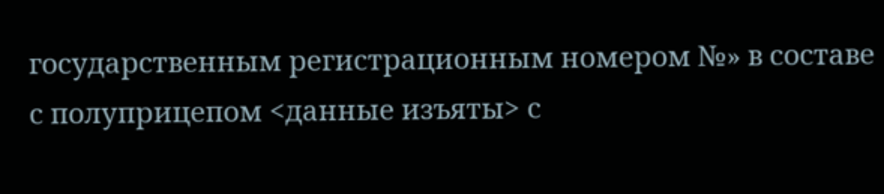государственным регистрационным номером №» в составе с полуприцепом <данные изъяты> с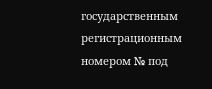государственным регистрационным номером № под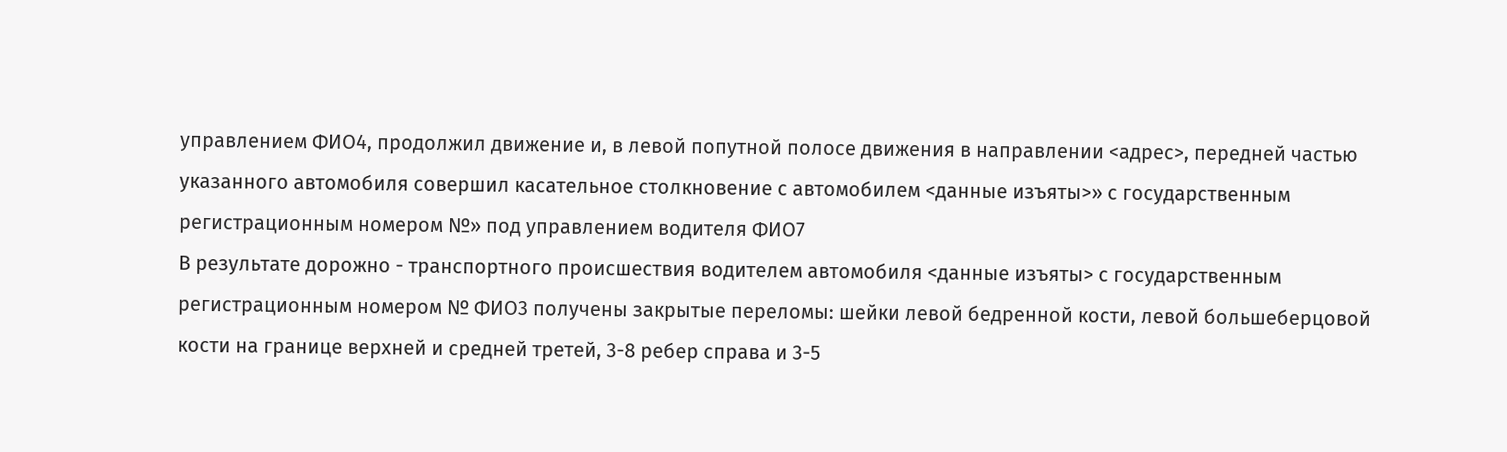управлением ФИО4, продолжил движение и, в левой попутной полосе движения в направлении <адрес>, передней частью указанного автомобиля совершил касательное столкновение с автомобилем <данные изъяты>» с государственным регистрационным номером №» под управлением водителя ФИО7
В результате дорожно - транспортного происшествия водителем автомобиля <данные изъяты> с государственным регистрационным номером № ФИО3 получены закрытые переломы: шейки левой бедренной кости, левой большеберцовой кости на границе верхней и средней третей, 3-8 ребер справа и 3-5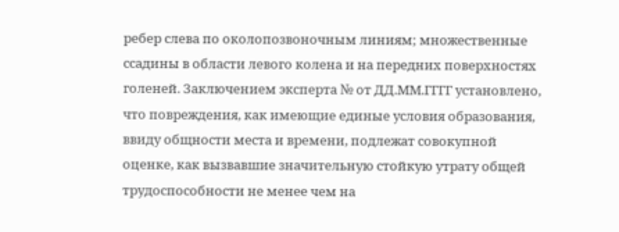ребер слева по околопозвоночным линиям; множественные ссадины в области левого колена и на передних поверхностях голеней. Заключением эксперта № от ДД.ММ.ГГГГ установлено, что повреждения, как имеющие единые условия образования, ввиду общности места и времени, подлежат совокупной оценке, как вызвавшие значительную стойкую утрату общей трудоспособности не менее чем на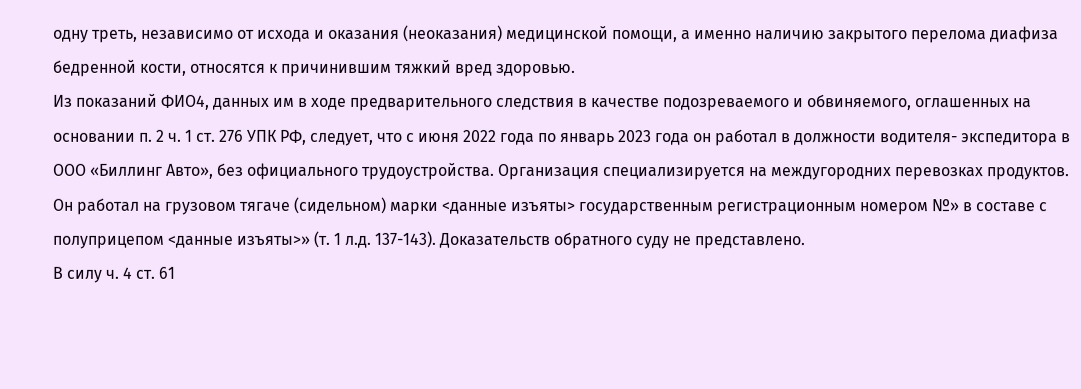одну треть, независимо от исхода и оказания (неоказания) медицинской помощи, а именно наличию закрытого перелома диафиза бедренной кости, относятся к причинившим тяжкий вред здоровью.
Из показаний ФИО4, данных им в ходе предварительного следствия в качестве подозреваемого и обвиняемого, оглашенных на основании п. 2 ч. 1 ст. 276 УПК РФ, следует, что с июня 2022 года по январь 2023 года он работал в должности водителя- экспедитора в ООО «Биллинг Авто», без официального трудоустройства. Организация специализируется на междугородних перевозках продуктов. Он работал на грузовом тягаче (сидельном) марки <данные изъяты> государственным регистрационным номером №» в составе с полуприцепом <данные изъяты>» (т. 1 л.д. 137-143). Доказательств обратного суду не представлено.
В силу ч. 4 ст. 61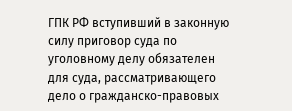ГПК РФ вступивший в законную силу приговор суда по уголовному делу обязателен для суда, рассматривающего дело о гражданско-правовых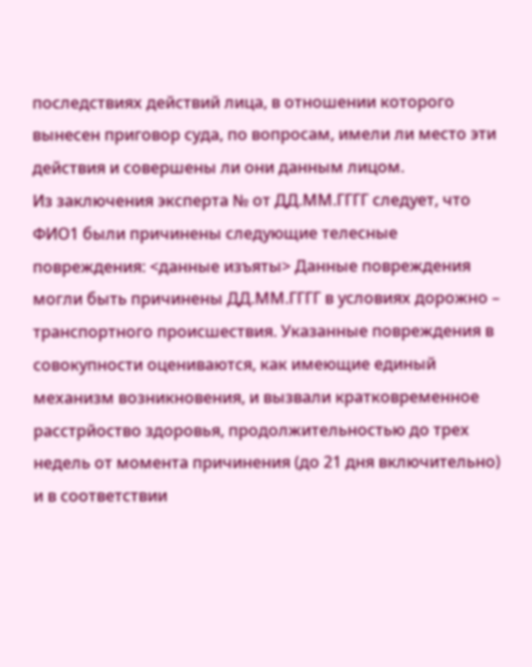последствиях действий лица, в отношении которого вынесен приговор суда, по вопросам, имели ли место эти действия и совершены ли они данным лицом.
Из заключения эксперта № от ДД.ММ.ГГГГ следует, что ФИО1 были причинены следующие телесные повреждения: <данные изъяты> Данные повреждения могли быть причинены ДД.ММ.ГГГГ в условиях дорожно – транспортного происшествия. Указанные повреждения в совокупности оцениваются, как имеющие единый механизм возникновения, и вызвали кратковременное расстрйоство здоровья, продолжительностью до трех недель от момента причинения (до 21 дня включительно) и в соответствии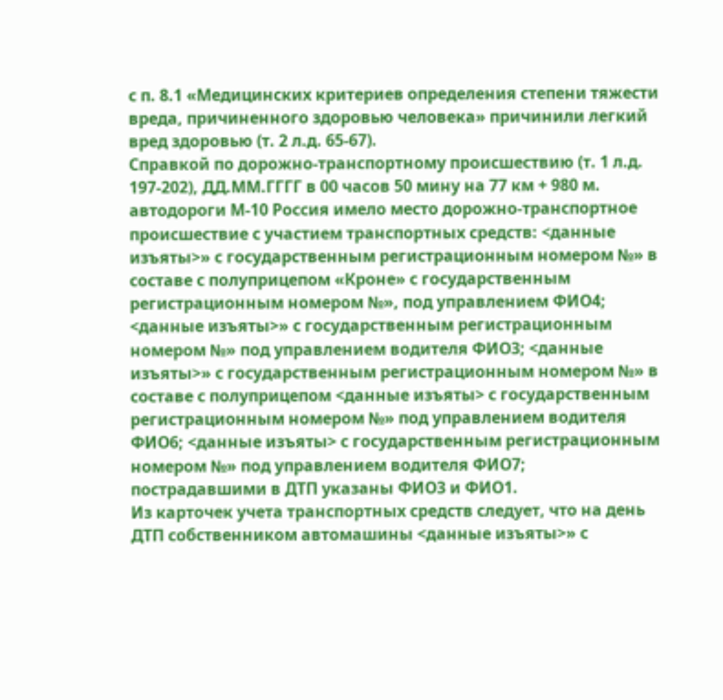с п. 8.1 «Медицинских критериев определения степени тяжести вреда, причиненного здоровью человека» причинили легкий вред здоровью (т. 2 л.д. 65-67).
Справкой по дорожно-транспортному происшествию (т. 1 л.д. 197-202), ДД.ММ.ГГГГ в 00 часов 50 мину на 77 км + 980 м. автодороги М-10 Россия имело место дорожно-транспортное происшествие с участием транспортных средств: <данные изъяты>» с государственным регистрационным номером №» в составе с полуприцепом «Кроне» с государственным регистрационным номером №», под управлением ФИО4; <данные изъяты>» с государственным регистрационным номером №» под управлением водителя ФИО3; <данные изъяты>» с государственным регистрационным номером №» в составе с полуприцепом <данные изъяты> с государственным регистрационным номером №» под управлением водителя ФИО6; <данные изъяты> с государственным регистрационным номером №» под управлением водителя ФИО7; пострадавшими в ДТП указаны ФИО3 и ФИО1.
Из карточек учета транспортных средств следует, что на день ДТП собственником автомашины <данные изъяты>» с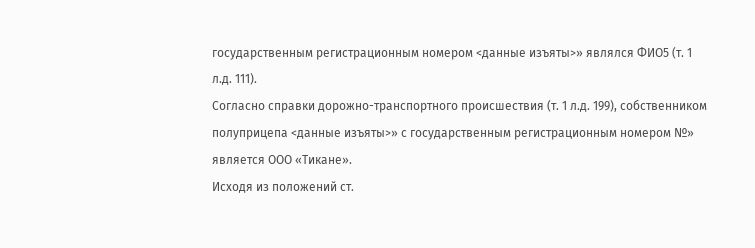государственным регистрационным номером <данные изъяты>» являлся ФИО5 (т. 1 л.д. 111).
Согласно справки дорожно-транспортного происшествия (т. 1 л.д. 199), собственником полуприцепа <данные изъяты>» с государственным регистрационным номером №» является ООО «Тикане».
Исходя из положений ст.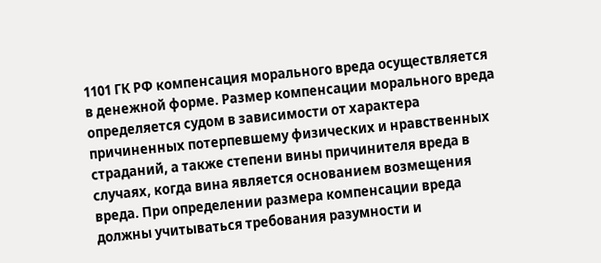1101 ГК РФ компенсация морального вреда осуществляется в денежной форме. Размер компенсации морального вреда определяется судом в зависимости от характера причиненных потерпевшему физических и нравственных страданий, а также степени вины причинителя вреда в случаях, когда вина является основанием возмещения вреда. При определении размера компенсации вреда должны учитываться требования разумности и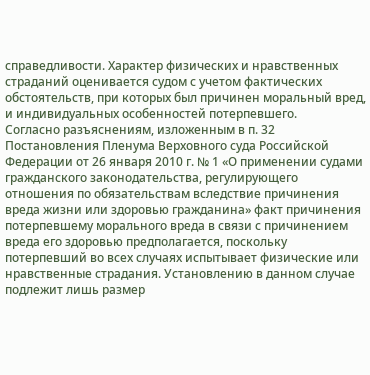справедливости. Характер физических и нравственных страданий оценивается судом с учетом фактических обстоятельств, при которых был причинен моральный вред, и индивидуальных особенностей потерпевшего.
Согласно разъяснениям, изложенным в п. 32 Постановления Пленума Верховного суда Российской Федерации от 26 января 2010 г. № 1 «О применении судами гражданского законодательства, регулирующего отношения по обязательствам вследствие причинения вреда жизни или здоровью гражданина» факт причинения потерпевшему морального вреда в связи с причинением вреда его здоровью предполагается, поскольку потерпевший во всех случаях испытывает физические или нравственные страдания. Установлению в данном случае подлежит лишь размер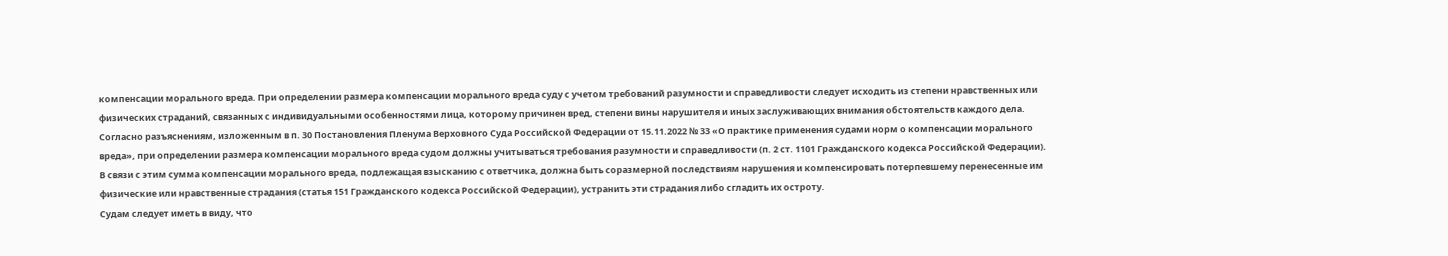компенсации морального вреда. При определении размера компенсации морального вреда суду с учетом требований разумности и справедливости следует исходить из степени нравственных или физических страданий, связанных с индивидуальными особенностями лица, которому причинен вред, степени вины нарушителя и иных заслуживающих внимания обстоятельств каждого дела.
Согласно разъяснениям, изложенным в п. 30 Постановления Пленума Верховного Суда Российской Федерации от 15.11.2022 № 33 «О практике применения судами норм о компенсации морального вреда», при определении размера компенсации морального вреда судом должны учитываться требования разумности и справедливости (п. 2 ст. 1101 Гражданского кодекса Российской Федерации).
В связи с этим сумма компенсации морального вреда, подлежащая взысканию с ответчика, должна быть соразмерной последствиям нарушения и компенсировать потерпевшему перенесенные им физические или нравственные страдания (статья 151 Гражданского кодекса Российской Федерации), устранить эти страдания либо сгладить их остроту.
Судам следует иметь в виду, что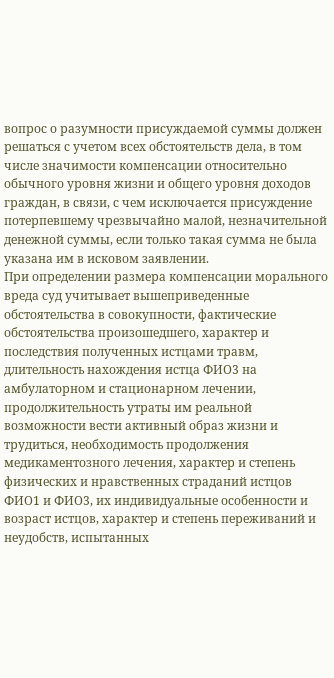вопрос о разумности присуждаемой суммы должен решаться с учетом всех обстоятельств дела, в том числе значимости компенсации относительно обычного уровня жизни и общего уровня доходов граждан, в связи, с чем исключается присуждение потерпевшему чрезвычайно малой, незначительной денежной суммы, если только такая сумма не была указана им в исковом заявлении.
При определении размера компенсации морального вреда суд учитывает вышеприведенные обстоятельства в совокупности, фактические обстоятельства произошедшего, характер и последствия полученных истцами травм, длительность нахождения истца ФИО3 на амбулаторном и стационарном лечении, продолжительность утраты им реальной возможности вести активный образ жизни и трудиться, необходимость продолжения медикаментозного лечения, характер и степень физических и нравственных страданий истцов ФИО1 и ФИО3, их индивидуальные особенности и возраст истцов, характер и степень переживаний и неудобств, испытанных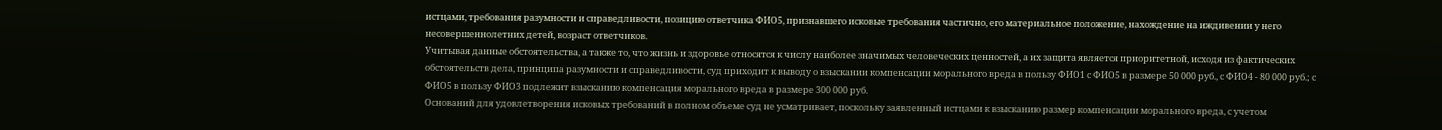истцами, требования разумности и справедливости, позицию ответчика ФИО5, признавшего исковые требования частично, его материальное положение, нахождение на иждивении у него несовершеннолетних детей, возраст ответчиков.
Учитывая данные обстоятельства, а также то, что жизнь и здоровье относятся к числу наиболее значимых человеческих ценностей, а их защита является приоритетной, исходя из фактических обстоятельств дела, принципа разумности и справедливости, суд приходит к выводу о взыскании компенсации морального вреда в пользу ФИО1 с ФИО5 в размере 50 000 руб., с ФИО4 - 80 000 руб.; с ФИО5 в пользу ФИО3 подлежит взысканию компенсация морального вреда в размере 300 000 руб.
Оснований для удовлетворения исковых требований в полном объеме суд не усматривает, поскольку заявленный истцами к взысканию размер компенсации морального вреда, с учетом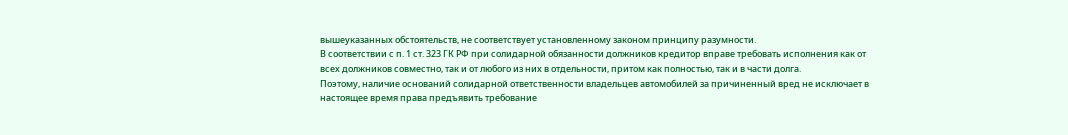вышеуказанных обстоятельств, не соответствует установленному законом принципу разумности.
В соответствии с п. 1 ст. 323 ГК РФ при солидарной обязанности должников кредитор вправе требовать исполнения как от всех должников совместно, так и от любого из них в отдельности, притом как полностью, так и в части долга.
Поэтому, наличие оснований солидарной ответственности владельцев автомобилей за причиненный вред не исключает в настоящее время права предъявить требование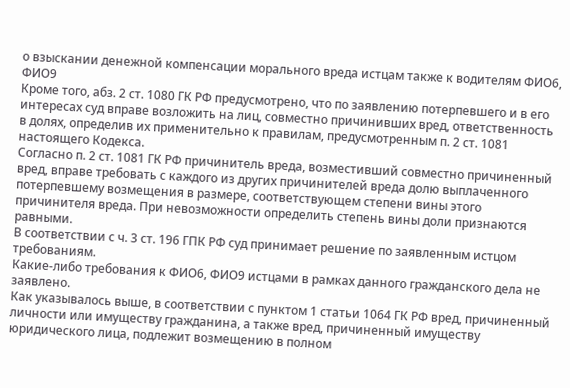о взыскании денежной компенсации морального вреда истцам также к водителям ФИО6, ФИО9
Кроме того, абз. 2 ст. 1080 ГК РФ предусмотрено, что по заявлению потерпевшего и в его интересах суд вправе возложить на лиц, совместно причинивших вред, ответственность в долях, определив их применительно к правилам, предусмотренным п. 2 ст. 1081 настоящего Кодекса.
Согласно п. 2 ст. 1081 ГК РФ причинитель вреда, возместивший совместно причиненный вред, вправе требовать с каждого из других причинителей вреда долю выплаченного потерпевшему возмещения в размере, соответствующем степени вины этого причинителя вреда. При невозможности определить степень вины доли признаются равными.
В соответствии с ч. 3 ст. 196 ГПК РФ суд принимает решение по заявленным истцом требованиям.
Какие-либо требования к ФИО6, ФИО9 истцами в рамках данного гражданского дела не заявлено.
Как указывалось выше, в соответствии с пунктом 1 статьи 1064 ГК РФ вред, причиненный личности или имуществу гражданина, а также вред, причиненный имуществу юридического лица, подлежит возмещению в полном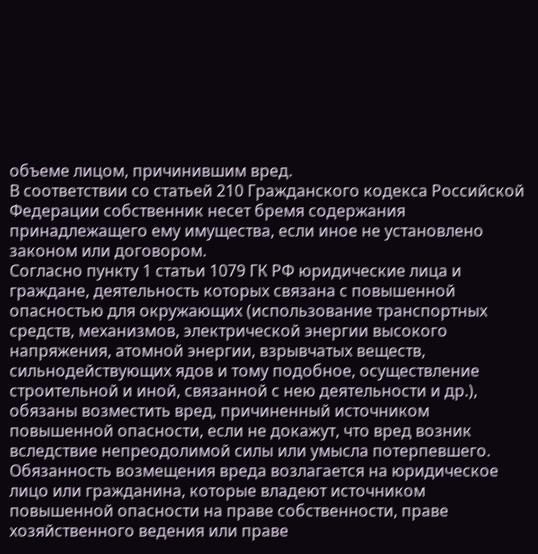объеме лицом, причинившим вред.
В соответствии со статьей 210 Гражданского кодекса Российской Федерации собственник несет бремя содержания принадлежащего ему имущества, если иное не установлено законом или договором.
Согласно пункту 1 статьи 1079 ГК РФ юридические лица и граждане, деятельность которых связана с повышенной опасностью для окружающих (использование транспортных средств, механизмов, электрической энергии высокого напряжения, атомной энергии, взрывчатых веществ, сильнодействующих ядов и тому подобное, осуществление строительной и иной, связанной с нею деятельности и др.), обязаны возместить вред, причиненный источником повышенной опасности, если не докажут, что вред возник вследствие непреодолимой силы или умысла потерпевшего. Обязанность возмещения вреда возлагается на юридическое лицо или гражданина, которые владеют источником повышенной опасности на праве собственности, праве хозяйственного ведения или праве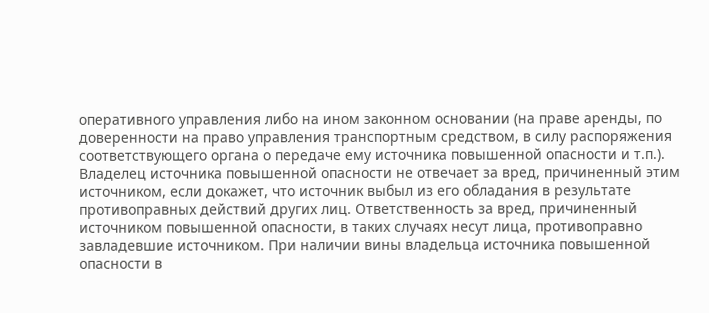оперативного управления либо на ином законном основании (на праве аренды, по доверенности на право управления транспортным средством, в силу распоряжения соответствующего органа о передаче ему источника повышенной опасности и т.п.).
Владелец источника повышенной опасности не отвечает за вред, причиненный этим источником, если докажет, что источник выбыл из его обладания в результате противоправных действий других лиц. Ответственность за вред, причиненный источником повышенной опасности, в таких случаях несут лица, противоправно завладевшие источником. При наличии вины владельца источника повышенной опасности в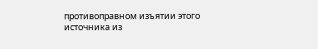противоправном изъятии этого источника из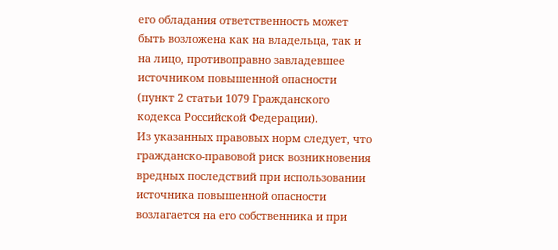его обладания ответственность может быть возложена как на владельца, так и на лицо, противоправно завладевшее источником повышенной опасности (пункт 2 статьи 1079 Гражданского кодекса Российской Федерации).
Из указанных правовых норм следует, что гражданско-правовой риск возникновения вредных последствий при использовании источника повышенной опасности возлагается на его собственника и при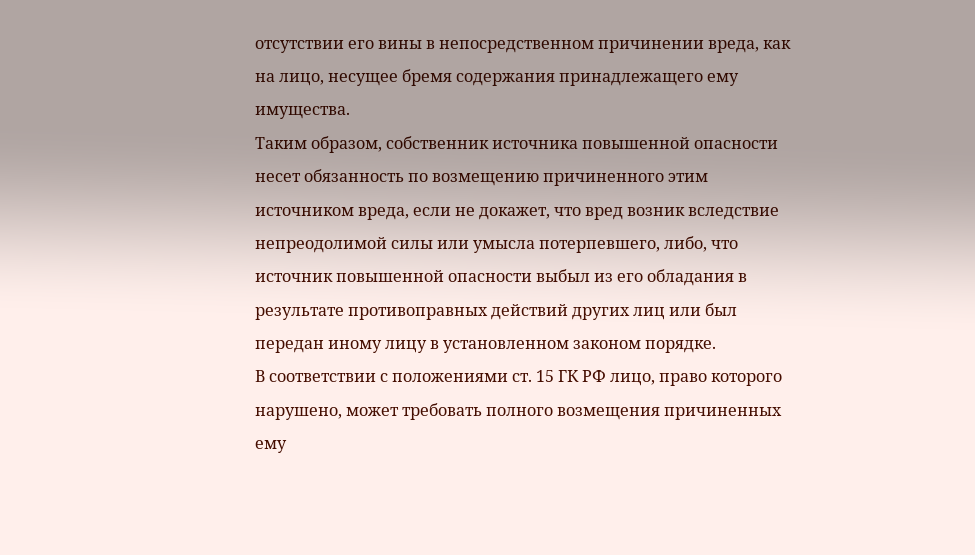отсутствии его вины в непосредственном причинении вреда, как на лицо, несущее бремя содержания принадлежащего ему имущества.
Таким образом, собственник источника повышенной опасности несет обязанность по возмещению причиненного этим источником вреда, если не докажет, что вред возник вследствие непреодолимой силы или умысла потерпевшего, либо, что источник повышенной опасности выбыл из его обладания в результате противоправных действий других лиц или был передан иному лицу в установленном законом порядке.
В соответствии с положениями ст. 15 ГК РФ лицо, право которого нарушено, может требовать полного возмещения причиненных ему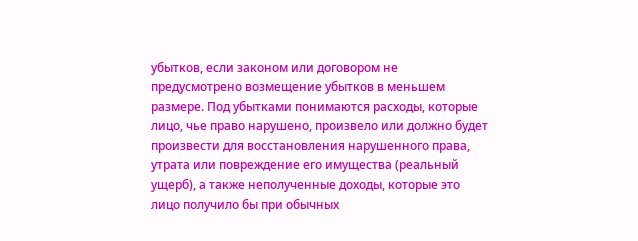убытков, если законом или договором не предусмотрено возмещение убытков в меньшем размере. Под убытками понимаются расходы, которые лицо, чье право нарушено, произвело или должно будет произвести для восстановления нарушенного права, утрата или повреждение его имущества (реальный ущерб), а также неполученные доходы, которые это лицо получило бы при обычных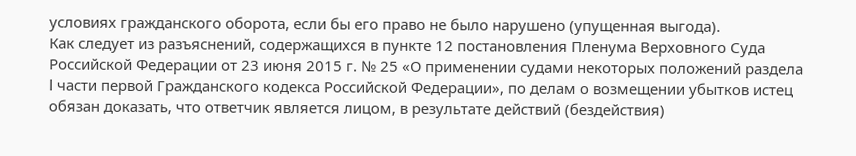условиях гражданского оборота, если бы его право не было нарушено (упущенная выгода).
Как следует из разъяснений, содержащихся в пункте 12 постановления Пленума Верховного Суда Российской Федерации от 23 июня 2015 г. № 25 «О применении судами некоторых положений раздела I части первой Гражданского кодекса Российской Федерации», по делам о возмещении убытков истец обязан доказать, что ответчик является лицом, в результате действий (бездействия)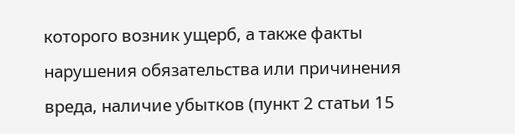которого возник ущерб, а также факты нарушения обязательства или причинения вреда, наличие убытков (пункт 2 статьи 15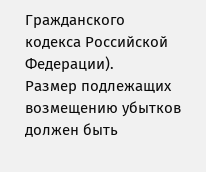Гражданского кодекса Российской Федерации).
Размер подлежащих возмещению убытков должен быть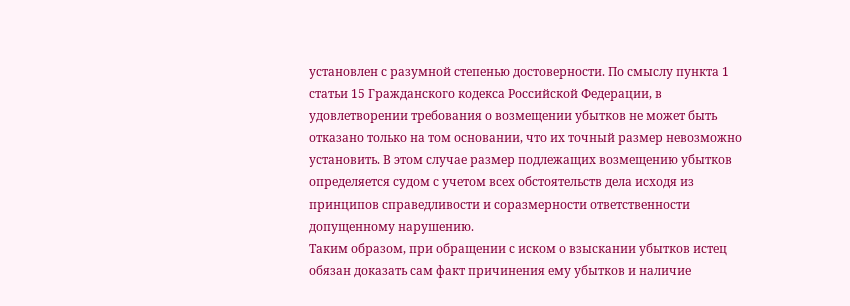установлен с разумной степенью достоверности. По смыслу пункта 1 статьи 15 Гражданского кодекса Российской Федерации, в удовлетворении требования о возмещении убытков не может быть отказано только на том основании, что их точный размер невозможно установить. В этом случае размер подлежащих возмещению убытков определяется судом с учетом всех обстоятельств дела исходя из принципов справедливости и соразмерности ответственности допущенному нарушению.
Таким образом, при обращении с иском о взыскании убытков истец обязан доказать сам факт причинения ему убытков и наличие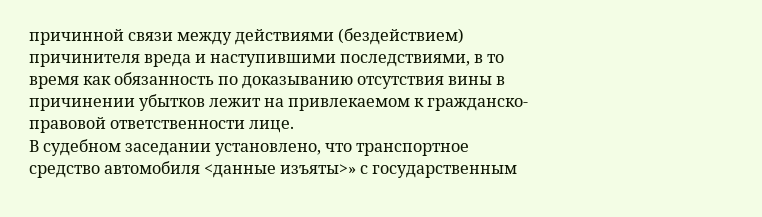причинной связи между действиями (бездействием) причинителя вреда и наступившими последствиями, в то время как обязанность по доказыванию отсутствия вины в причинении убытков лежит на привлекаемом к гражданско-правовой ответственности лице.
В судебном заседании установлено, что транспортное средство автомобиля <данные изъяты>» с государственным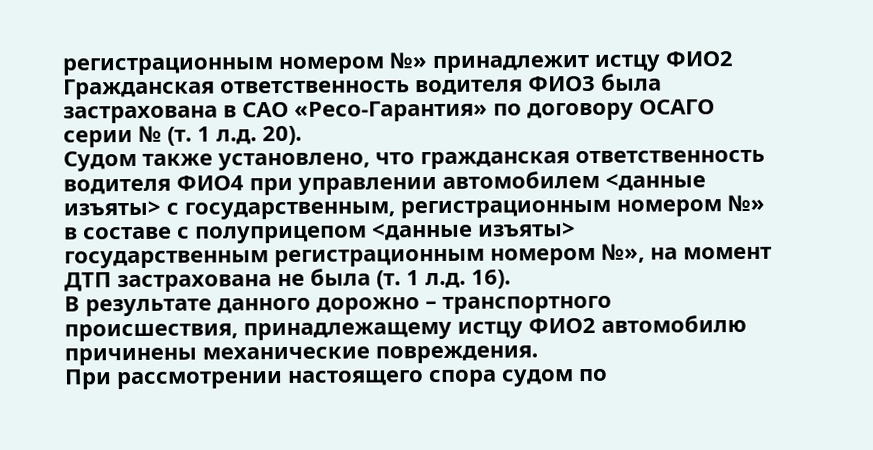регистрационным номером №» принадлежит истцу ФИО2 Гражданская ответственность водителя ФИО3 была застрахована в САО «Ресо-Гарантия» по договору ОСАГО серии № (т. 1 л.д. 20).
Судом также установлено, что гражданская ответственность водителя ФИО4 при управлении автомобилем <данные изъяты> с государственным, регистрационным номером №» в составе с полуприцепом <данные изъяты> государственным регистрационным номером №», на момент ДТП застрахована не была (т. 1 л.д. 16).
В результате данного дорожно – транспортного происшествия, принадлежащему истцу ФИО2 автомобилю причинены механические повреждения.
При рассмотрении настоящего спора судом по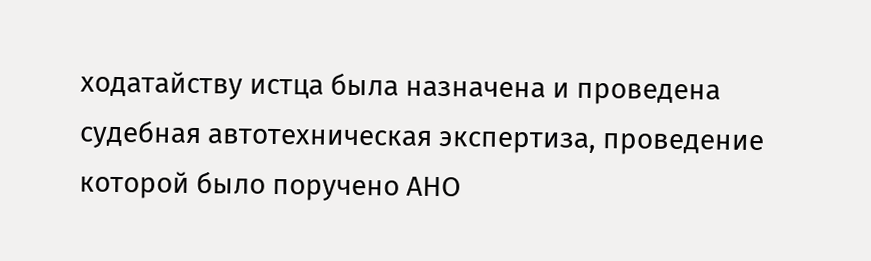ходатайству истца была назначена и проведена судебная автотехническая экспертиза, проведение которой было поручено АНО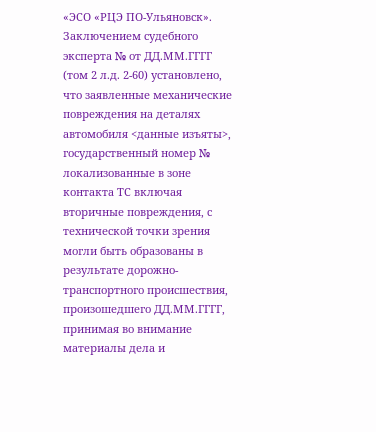«ЭСО «РЦЭ ПО-Ульяновск».
Заключением судебного эксперта № от ДД.ММ.ГГГГ (том 2 л.д. 2-60) установлено, что заявленные механические повреждения на деталях автомобиля <данные изъяты>, государственный номер № локализованные в зоне контакта ТС включая вторичные повреждения, с технической точки зрения могли быть образованы в результате дорожно-транспортного происшествия, произошедшего ДД.ММ.ГГГГ, принимая во внимание материалы дела и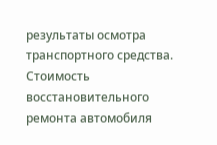результаты осмотра транспортного средства.
Стоимость восстановительного ремонта автомобиля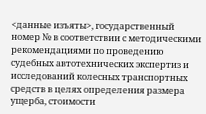<данные изъяты>, государственный номер № в соответствии с методическими рекомендациями по проведению судебных автотехнических экспертиз и исследований колесных транспортных средств в целях определения размера ущерба, стоимости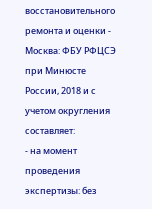восстановительного ремонта и оценки - Москва: ФБУ РФЦСЭ при Минюсте России, 2018 и с учетом округления составляет:
- на момент проведения экспертизы: без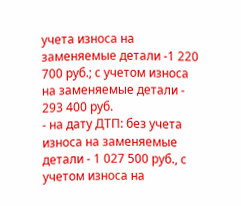учета износа на заменяемые детали -1 220 700 руб.; с учетом износа на заменяемые детали - 293 400 руб.
- на дату ДТП: без учета износа на заменяемые детали - 1 027 500 руб., с учетом износа на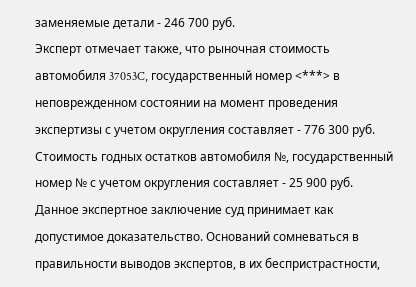заменяемые детали - 246 700 руб.
Эксперт отмечает также, что рыночная стоимость автомобиля 37053C, государственный номер <***> в неповрежденном состоянии на момент проведения экспертизы с учетом округления составляет - 776 300 руб.
Стоимость годных остатков автомобиля №, государственный номер № с учетом округления составляет - 25 900 руб.
Данное экспертное заключение суд принимает как допустимое доказательство. Оснований сомневаться в правильности выводов экспертов, в их беспристрастности,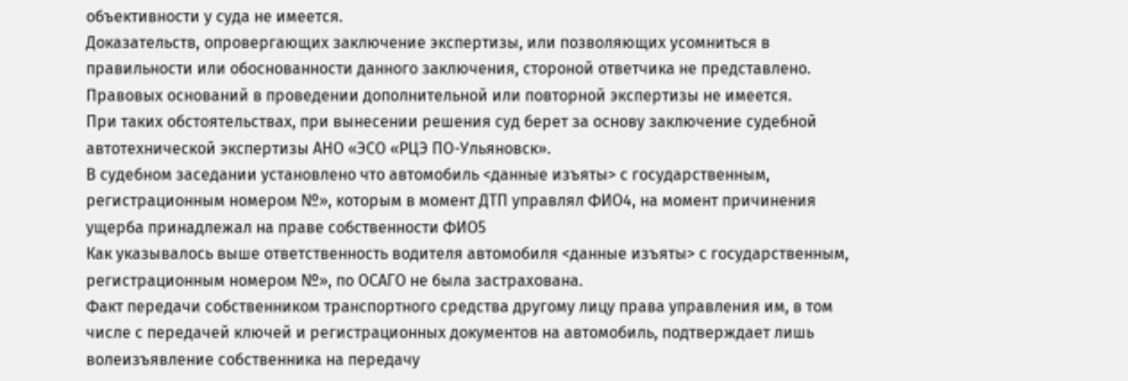объективности у суда не имеется.
Доказательств, опровергающих заключение экспертизы, или позволяющих усомниться в правильности или обоснованности данного заключения, стороной ответчика не представлено. Правовых оснований в проведении дополнительной или повторной экспертизы не имеется.
При таких обстоятельствах, при вынесении решения суд берет за основу заключение судебной автотехнической экспертизы АНО «ЭСО «РЦЭ ПО-Ульяновск».
В судебном заседании установлено что автомобиль <данные изъяты> с государственным, регистрационным номером №», которым в момент ДТП управлял ФИО4, на момент причинения ущерба принадлежал на праве собственности ФИО5
Как указывалось выше ответственность водителя автомобиля <данные изъяты> с государственным, регистрационным номером №», по ОСАГО не была застрахована.
Факт передачи собственником транспортного средства другому лицу права управления им, в том числе с передачей ключей и регистрационных документов на автомобиль, подтверждает лишь волеизъявление собственника на передачу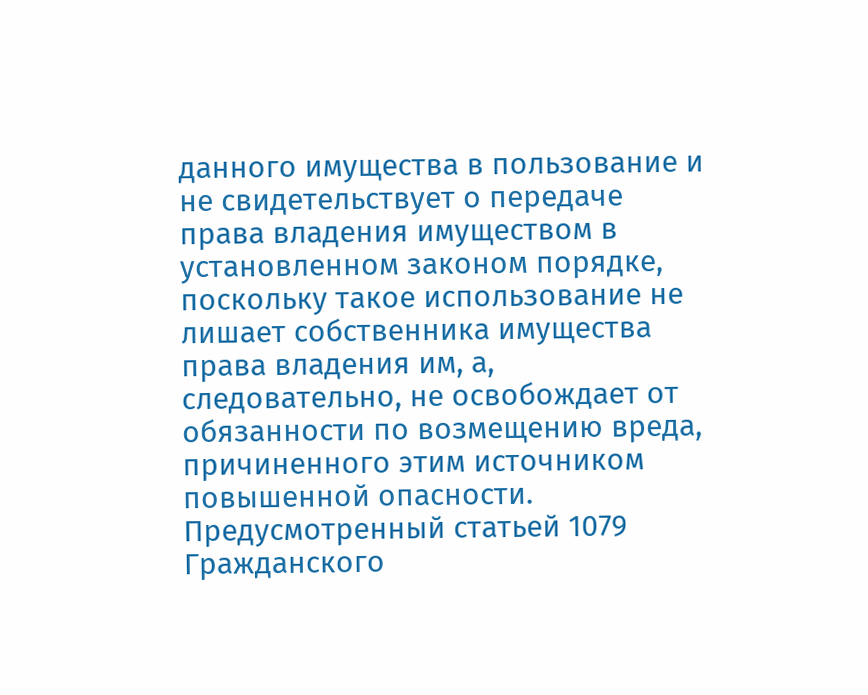данного имущества в пользование и не свидетельствует о передаче права владения имуществом в установленном законом порядке, поскольку такое использование не лишает собственника имущества права владения им, а, следовательно, не освобождает от обязанности по возмещению вреда, причиненного этим источником повышенной опасности.
Предусмотренный статьей 1079 Гражданского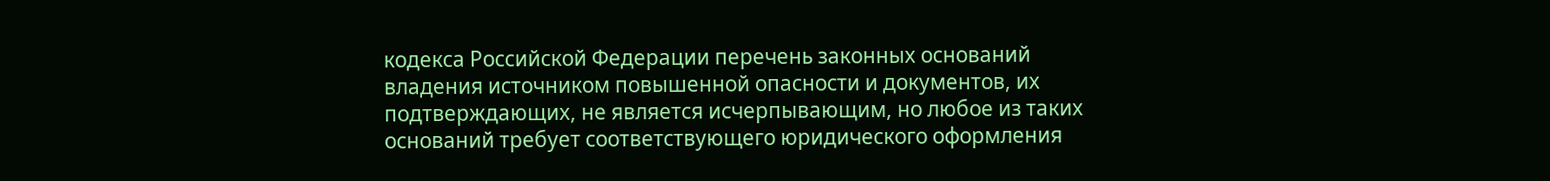кодекса Российской Федерации перечень законных оснований владения источником повышенной опасности и документов, их подтверждающих, не является исчерпывающим, но любое из таких оснований требует соответствующего юридического оформления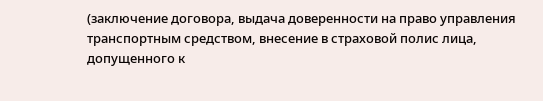(заключение договора, выдача доверенности на право управления транспортным средством, внесение в страховой полис лица, допущенного к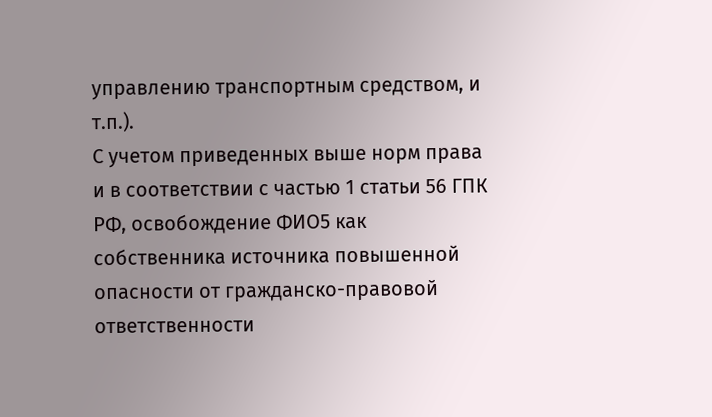управлению транспортным средством, и т.п.).
С учетом приведенных выше норм права и в соответствии с частью 1 статьи 56 ГПК РФ, освобождение ФИО5 как собственника источника повышенной опасности от гражданско-правовой ответственности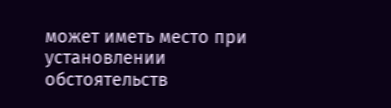может иметь место при установлении обстоятельств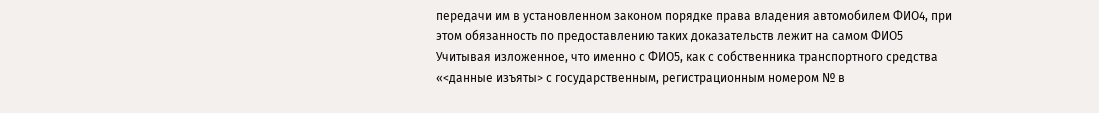передачи им в установленном законом порядке права владения автомобилем ФИО4, при этом обязанность по предоставлению таких доказательств лежит на самом ФИО5
Учитывая изложенное, что именно с ФИО5, как с собственника транспортного средства «<данные изъяты> с государственным, регистрационным номером № в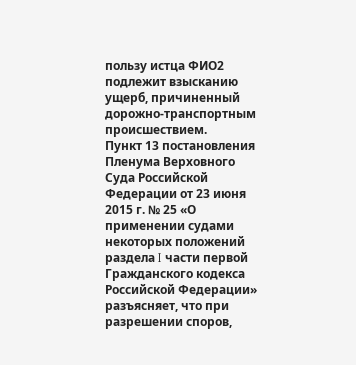пользу истца ФИО2 подлежит взысканию ущерб, причиненный дорожно-транспортным происшествием.
Пункт 13 постановления Пленума Верховного Суда Российской Федерации от 23 июня 2015 г. № 25 «О применении судами некоторых положений раздела I части первой Гражданского кодекса Российской Федерации» разъясняет, что при разрешении споров,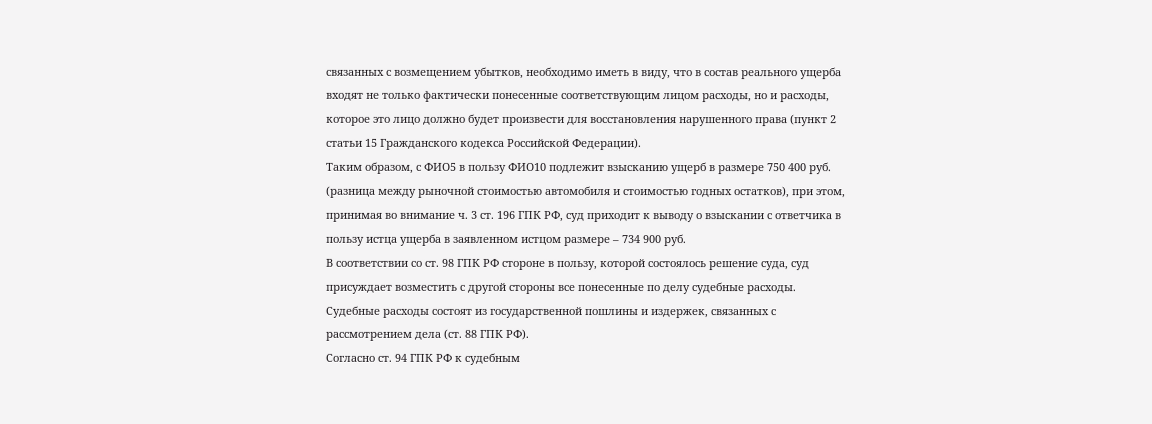связанных с возмещением убытков, необходимо иметь в виду, что в состав реального ущерба входят не только фактически понесенные соответствующим лицом расходы, но и расходы, которое это лицо должно будет произвести для восстановления нарушенного права (пункт 2 статьи 15 Гражданского кодекса Российской Федерации).
Таким образом, с ФИО5 в пользу ФИО10 подлежит взысканию ущерб в размере 750 400 руб. (разница между рыночной стоимостью автомобиля и стоимостью годных остатков), при этом, принимая во внимание ч. 3 ст. 196 ГПК РФ, суд приходит к выводу о взыскании с ответчика в пользу истца ущерба в заявленном истцом размере – 734 900 руб.
В соответствии со ст. 98 ГПК РФ стороне в пользу, которой состоялось решение суда, суд присуждает возместить с другой стороны все понесенные по делу судебные расходы.
Судебные расходы состоят из государственной пошлины и издержек, связанных с рассмотрением дела (ст. 88 ГПК РФ).
Согласно ст. 94 ГПК РФ к судебным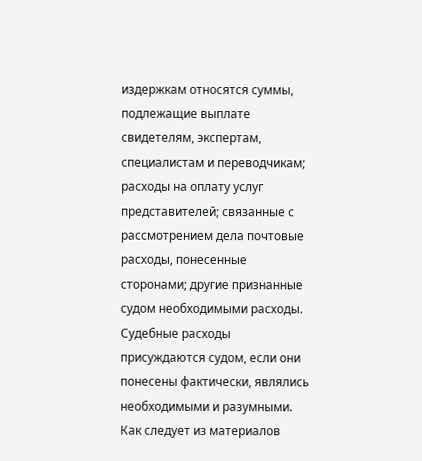издержкам относятся суммы, подлежащие выплате свидетелям, экспертам, специалистам и переводчикам; расходы на оплату услуг представителей; связанные с рассмотрением дела почтовые расходы, понесенные сторонами; другие признанные судом необходимыми расходы.
Судебные расходы присуждаются судом, если они понесены фактически, являлись необходимыми и разумными.
Как следует из материалов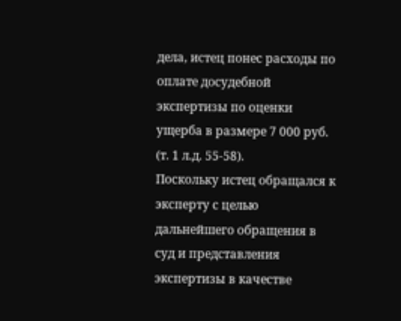дела, истец понес расходы по оплате досудебной экспертизы по оценки ущерба в размере 7 000 руб. (т. 1 л.д. 55-58).
Поскольку истец обращался к эксперту с целью дальнейшего обращения в суд и представления экспертизы в качестве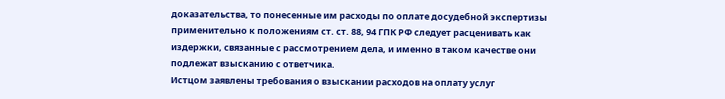доказательства, то понесенные им расходы по оплате досудебной экспертизы применительно к положениям ст. ст. 88, 94 ГПК РФ следует расценивать как издержки, связанные с рассмотрением дела, и именно в таком качестве они подлежат взысканию с ответчика.
Истцом заявлены требования о взыскании расходов на оплату услуг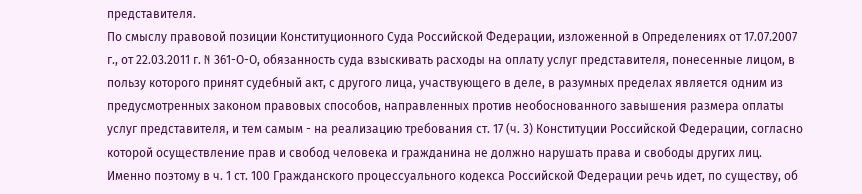представителя.
По смыслу правовой позиции Конституционного Суда Российской Федерации, изложенной в Определениях от 17.07.2007 г., от 22.03.2011 г. N 361-О-О, обязанность суда взыскивать расходы на оплату услуг представителя, понесенные лицом, в пользу которого принят судебный акт, с другого лица, участвующего в деле, в разумных пределах является одним из предусмотренных законом правовых способов, направленных против необоснованного завышения размера оплаты услуг представителя, и тем самым - на реализацию требования ст. 17 (ч. 3) Конституции Российской Федерации, согласно которой осуществление прав и свобод человека и гражданина не должно нарушать права и свободы других лиц. Именно поэтому в ч. 1 ст. 100 Гражданского процессуального кодекса Российской Федерации речь идет, по существу, об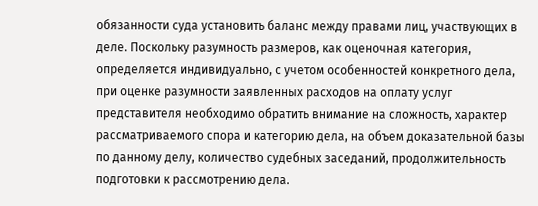обязанности суда установить баланс между правами лиц, участвующих в деле. Поскольку разумность размеров, как оценочная категория, определяется индивидуально, с учетом особенностей конкретного дела, при оценке разумности заявленных расходов на оплату услуг представителя необходимо обратить внимание на сложность, характер рассматриваемого спора и категорию дела, на объем доказательной базы по данному делу, количество судебных заседаний, продолжительность подготовки к рассмотрению дела.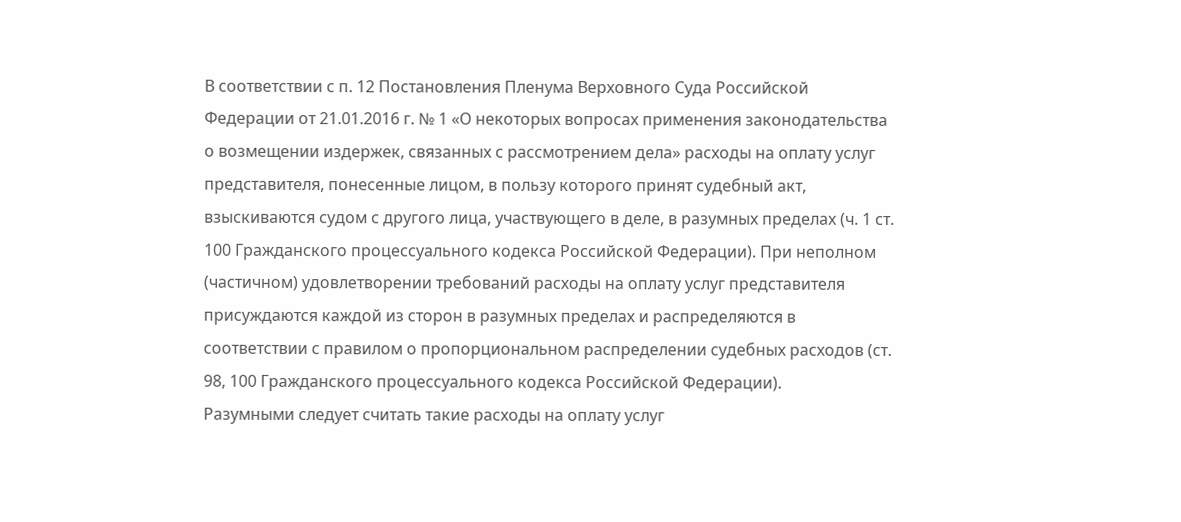В соответствии с п. 12 Постановления Пленума Верховного Суда Российской Федерации от 21.01.2016 г. № 1 «О некоторых вопросах применения законодательства о возмещении издержек, связанных с рассмотрением дела» расходы на оплату услуг представителя, понесенные лицом, в пользу которого принят судебный акт, взыскиваются судом с другого лица, участвующего в деле, в разумных пределах (ч. 1 ст. 100 Гражданского процессуального кодекса Российской Федерации). При неполном (частичном) удовлетворении требований расходы на оплату услуг представителя присуждаются каждой из сторон в разумных пределах и распределяются в соответствии с правилом о пропорциональном распределении судебных расходов (ст. 98, 100 Гражданского процессуального кодекса Российской Федерации).
Разумными следует считать такие расходы на оплату услуг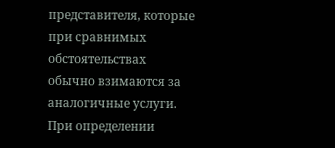представителя, которые при сравнимых обстоятельствах обычно взимаются за аналогичные услуги. При определении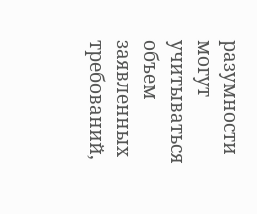разумности могут учитываться объем заявленных требований,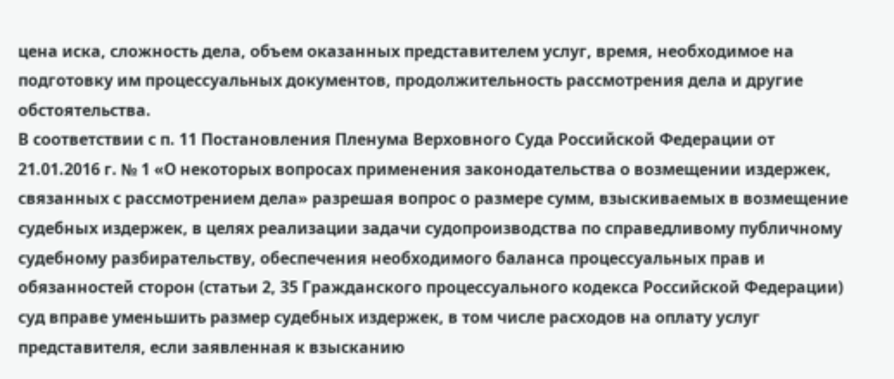цена иска, сложность дела, объем оказанных представителем услуг, время, необходимое на подготовку им процессуальных документов, продолжительность рассмотрения дела и другие обстоятельства.
В соответствии с п. 11 Постановления Пленума Верховного Суда Российской Федерации от 21.01.2016 г. № 1 «О некоторых вопросах применения законодательства о возмещении издержек, связанных с рассмотрением дела» разрешая вопрос о размере сумм, взыскиваемых в возмещение судебных издержек, в целях реализации задачи судопроизводства по справедливому публичному судебному разбирательству, обеспечения необходимого баланса процессуальных прав и обязанностей сторон (статьи 2, 35 Гражданского процессуального кодекса Российской Федерации) суд вправе уменьшить размер судебных издержек, в том числе расходов на оплату услуг представителя, если заявленная к взысканию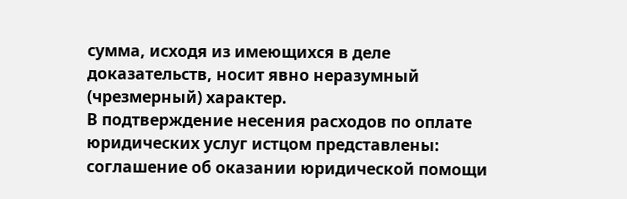сумма, исходя из имеющихся в деле доказательств, носит явно неразумный (чрезмерный) характер.
В подтверждение несения расходов по оплате юридических услуг истцом представлены: соглашение об оказании юридической помощи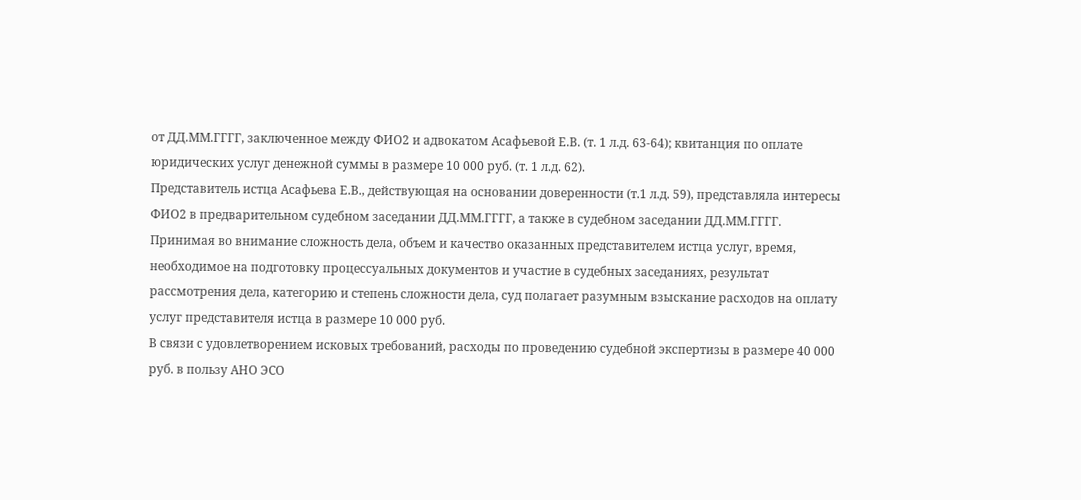от ДД.ММ.ГГГГ, заключенное между ФИО2 и адвокатом Асафьевой Е.В. (т. 1 л.д. 63-64); квитанция по оплате юридических услуг денежной суммы в размере 10 000 руб. (т. 1 л.д. 62).
Представитель истца Асафьева Е.В., действующая на основании доверенности (т.1 л.д. 59), представляла интересы ФИО2 в предварительном судебном заседании ДД.ММ.ГГГГ, а также в судебном заседании ДД.ММ.ГГГГ.
Принимая во внимание сложность дела, объем и качество оказанных представителем истца услуг, время, необходимое на подготовку процессуальных документов и участие в судебных заседаниях, результат рассмотрения дела, категорию и степень сложности дела, суд полагает разумным взыскание расходов на оплату услуг представителя истца в размере 10 000 руб.
В связи с удовлетворением исковых требований, расходы по проведению судебной экспертизы в размере 40 000 руб. в пользу АНО ЭСО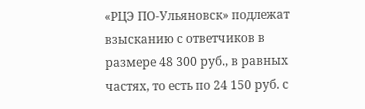«РЦЭ ПО-Ульяновск» подлежат взысканию с ответчиков в размере 48 300 руб., в равных частях, то есть по 24 150 руб. с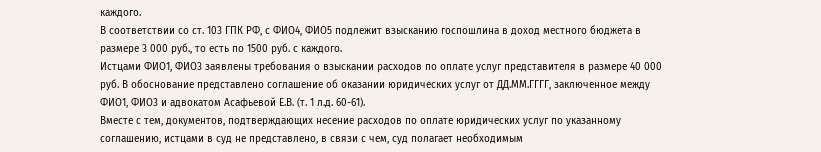каждого.
В соответствии со ст. 103 ГПК РФ, с ФИО4, ФИО5 подлежит взысканию госпошлина в доход местного бюджета в размере 3 000 руб., то есть по 1500 руб. с каждого.
Истцами ФИО1, ФИО3 заявлены требования о взыскании расходов по оплате услуг представителя в размере 40 000 руб. В обоснование представлено соглашение об оказании юридических услуг от ДД.ММ.ГГГГ, заключенное между ФИО1, ФИО3 и адвокатом Асафьевой Е.В. (т. 1 л.д. 60-61).
Вместе с тем, документов, подтверждающих несение расходов по оплате юридических услуг по указанному соглашению, истцами в суд не представлено, в связи с чем, суд полагает необходимым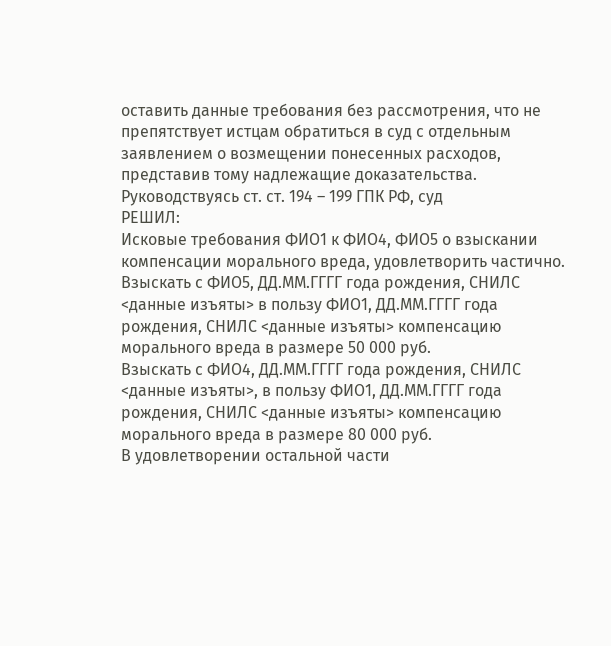оставить данные требования без рассмотрения, что не препятствует истцам обратиться в суд с отдельным заявлением о возмещении понесенных расходов, представив тому надлежащие доказательства.
Руководствуясь ст. ст. 194 – 199 ГПК РФ, суд
РЕШИЛ:
Исковые требования ФИО1 к ФИО4, ФИО5 о взыскании компенсации морального вреда, удовлетворить частично.
Взыскать с ФИО5, ДД.ММ.ГГГГ года рождения, СНИЛС <данные изъяты> в пользу ФИО1, ДД.ММ.ГГГГ года рождения, СНИЛС <данные изъяты> компенсацию морального вреда в размере 50 000 руб.
Взыскать с ФИО4, ДД.ММ.ГГГГ года рождения, СНИЛС <данные изъяты>, в пользу ФИО1, ДД.ММ.ГГГГ года рождения, СНИЛС <данные изъяты> компенсацию морального вреда в размере 80 000 руб.
В удовлетворении остальной части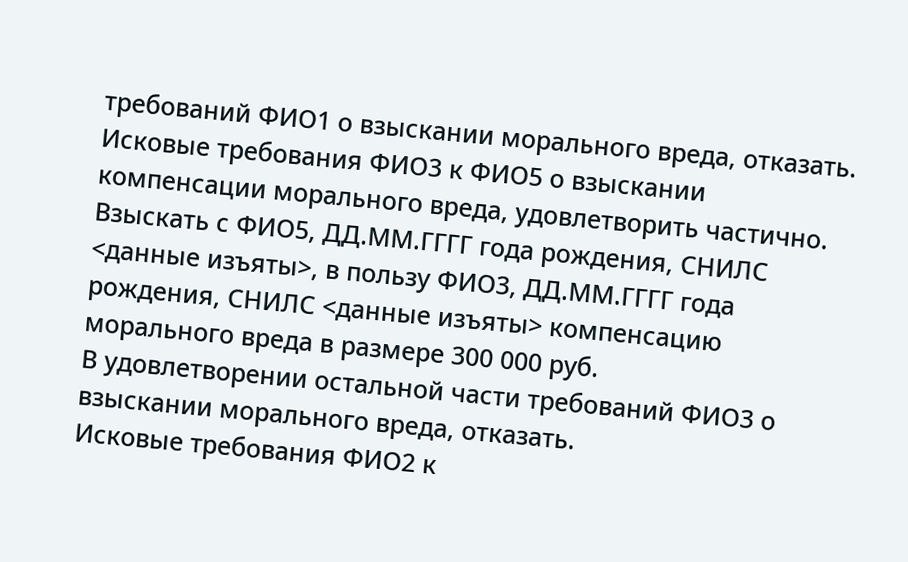требований ФИО1 о взыскании морального вреда, отказать.
Исковые требования ФИО3 к ФИО5 о взыскании компенсации морального вреда, удовлетворить частично.
Взыскать с ФИО5, ДД.ММ.ГГГГ года рождения, СНИЛС <данные изъяты>, в пользу ФИО3, ДД.ММ.ГГГГ года рождения, СНИЛС <данные изъяты> компенсацию морального вреда в размере 300 000 руб.
В удовлетворении остальной части требований ФИО3 о взыскании морального вреда, отказать.
Исковые требования ФИО2 к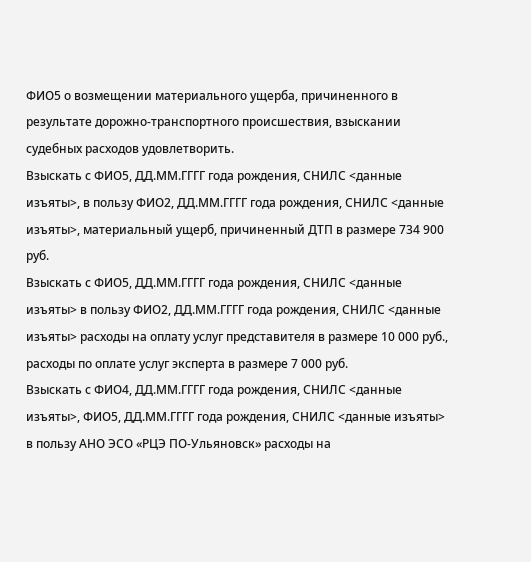ФИО5 о возмещении материального ущерба, причиненного в результате дорожно-транспортного происшествия, взыскании судебных расходов удовлетворить.
Взыскать с ФИО5, ДД.ММ.ГГГГ года рождения, СНИЛС <данные изъяты>, в пользу ФИО2, ДД.ММ.ГГГГ года рождения, СНИЛС <данные изъяты>, материальный ущерб, причиненный ДТП в размере 734 900 руб.
Взыскать с ФИО5, ДД.ММ.ГГГГ года рождения, СНИЛС <данные изъяты> в пользу ФИО2, ДД.ММ.ГГГГ года рождения, СНИЛС <данные изъяты> расходы на оплату услуг представителя в размере 10 000 руб., расходы по оплате услуг эксперта в размере 7 000 руб.
Взыскать с ФИО4, ДД.ММ.ГГГГ года рождения, СНИЛС <данные изъяты>, ФИО5, ДД.ММ.ГГГГ года рождения, СНИЛС <данные изъяты> в пользу АНО ЭСО «РЦЭ ПО-Ульяновск» расходы на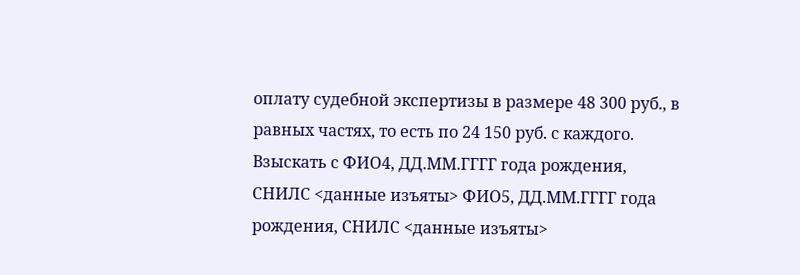оплату судебной экспертизы в размере 48 300 руб., в равных частях, то есть по 24 150 руб. с каждого.
Взыскать с ФИО4, ДД.ММ.ГГГГ года рождения, СНИЛС <данные изъяты> ФИО5, ДД.ММ.ГГГГ года рождения, СНИЛС <данные изъяты>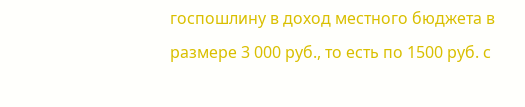госпошлину в доход местного бюджета в размере 3 000 руб., то есть по 1500 руб. с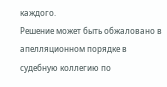каждого.
Решение может быть обжаловано в апелляционном порядке в судебную коллегию по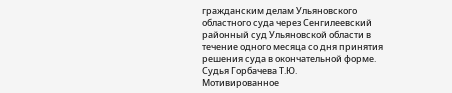гражданским делам Ульяновского областного суда через Сенгилеевский районный суд Ульяновской области в течение одного месяца со дня принятия решения суда в окончательной форме.
Судья Горбачева Т.Ю.
Мотивированное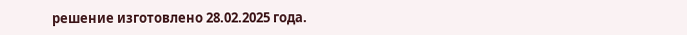решение изготовлено 28.02.2025 года.